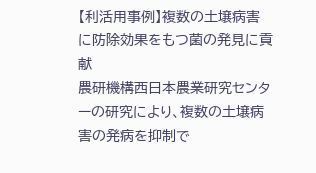【利活用事例】複数の土壌病害に防除効果をもつ菌の発見に貢献
農研機構西日本農業研究センターの研究により、複数の土壌病害の発病を抑制で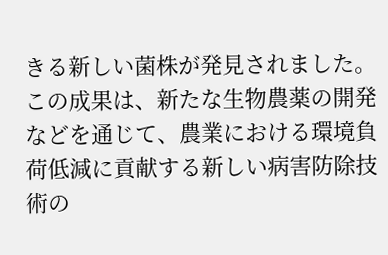きる新しい菌株が発見されました。この成果は、新たな生物農薬の開発などを通じて、農業における環境負荷低減に貢献する新しい病害防除技術の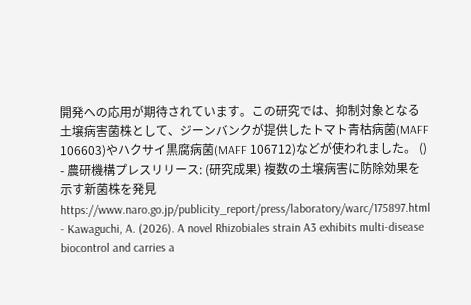開発への応用が期待されています。この研究では、抑制対象となる土壌病害菌株として、ジーンバンクが提供したトマト青枯病菌(MAFF 106603)やハクサイ黒腐病菌(MAFF 106712)などが使われました。 ()
- 農研機構プレスリリース: (研究成果) 複数の土壌病害に防除効果を示す新菌株を発見 https://www.naro.go.jp/publicity_report/press/laboratory/warc/175897.html
- Kawaguchi, A. (2026). A novel Rhizobiales strain A3 exhibits multi-disease biocontrol and carries a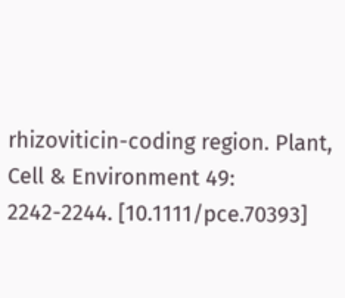rhizoviticin-coding region. Plant, Cell & Environment 49: 2242-2244. [10.1111/pce.70393]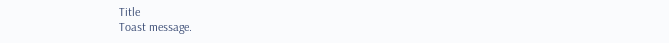Title
Toast message.